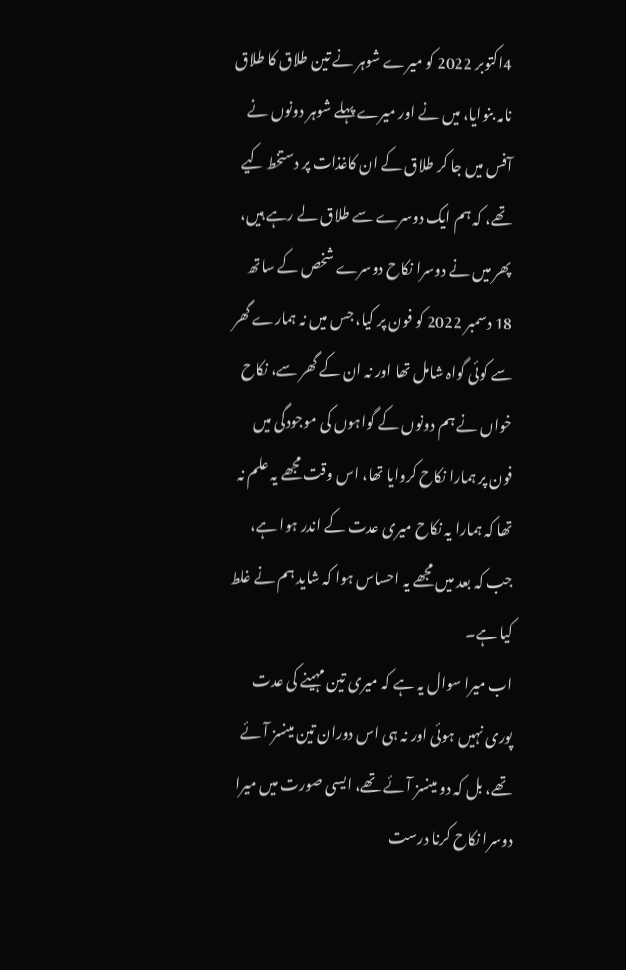4اکتوبر 2022 کو میرے شوہر نے تین طلاق کا طلاق نامہ بنوایا، میں نے اور میرے پہلے شوہر دونوں نے آفس میں جا کر طلاق کے ان کاغذات پر دستخط کیے تھے، کہ ہم ایک دوسرے سے طلاق لے رہے ہیں، پھر میں نے دوسرا نکاح دوسرے شخص کے ساتھ 18 دسمبر 2022 کو فون پر کیا، جس میں نہ ہمارے گھر سے کوئی گواہ شامل تھا اور نہ ان کے گھر سے، نکاح خواں نے ہم دونوں کے گواہوں کی موجودگی میں فون پر ہمارا نکاح کروایا تھا، اس وقت مجھے یہ علم نہ تھا کہ ہمارا یہ نکاح میری عدت کے اندر ہوا ہے، جب کہ بعد میں مجھے یہ احساس ہوا کہ شاید ہم نے غلط کیا ہے۔
اب میرا سوال یہ ہے کہ میری تین مہینے کی عدت پوری نہیں ہوئی اور نہ ہی اس دوران تین مینسز آئے تھے، بل کہ دو مینسز آئے تھے، ایسی صورت میں میرا دوسرا نکاح کرنا درست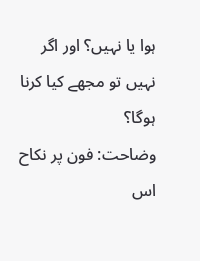ہوا یا نہیں؟ اور اگر نہیں تو مجھے کیا کرنا ہوگا؟
وضاحت: فون پر نکاح اس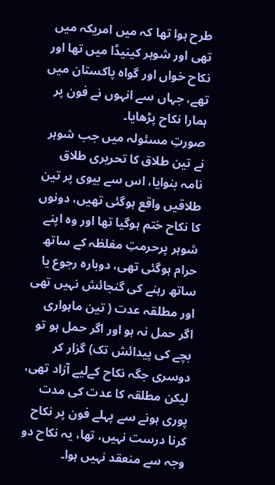طرح ہوا تھا کہ میں امریکہ میں تھی اور شوہر کینیڈا میں تھا اور نکاح خواں اور گواہ پاکستان میں تھے، جہاں سے انہوں نے فون پر ہمارا نکاح پڑھایا۔
صورتِ مسئولہ میں جب شوہر نے تین طلاق کا تحریری طلاق نامہ بنوایا، اس سے بیوی پر تین طلاقیں واقع ہوگئی تھیں، دونوں کا نکاح ختم ہوگیا تھا اور وہ اپنے شوہر پرحرمتِ مغلظہ کے ساتھ حرام ہوگئی تھی، دوبارہ رجوع یا ساتھ رہنے کی گنجائش نہیں تھی اور مطلقہ عدت ( تین ماہواری اگر حمل نہ ہو اور اگر حمل ہو تو بچے کی پیدائش تک) گزار کر دوسری جگہ نکاح کےلیے آزاد تھی، لیکن مطلقہ کا عدت کی مدت پوری ہونے سے پہلے فون پر نکاح کرنا درست نہیں، تھا، یہ نکاح دو وجہ سے منعقد نہیں ہوا۔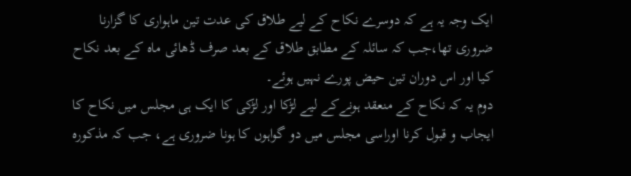ایک وجہ یہ ہے کہ دوسرے نکاح کے لیے طلاق کی عدت تین ماہواری کا گزارنا ضروری تھا،جب کہ سائلہ کے مطابق طلاق کے بعد صرف ڈھائی ماہ کے بعد نکاح کیا اور اس دوران تین حیض پورے نہیں ہوئے۔
دوم یہ کہ نکاح کے منعقد ہونےکے لیے لڑکا اور لڑکی کا ایک ہی مجلس میں نکاح کا ایجاب و قبول كرنا اوراسی مجلس میں دو گواہوں کا ہونا ضروری ہے، جب کہ مذکورہ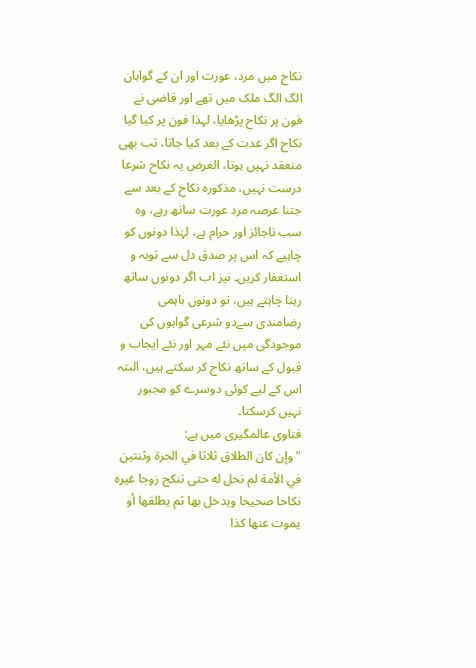نکاح میں مرد، عورت اور ان کے گواہان الگ الگ ملک میں تھے اور قاضی نے فون پر نکاح پڑھایا، لہذا فون پر کیا گیا نکاح اگر عدت کے بعد کیا جاتا، تب بھی منعقد نہیں ہوتا، الغرض یہ نکاح شرعا درست نہیں، مذکورہ نکاح کے بعد سے جتنا عرصہ مرد عورت ساتھ رہے، وہ سب ناجائز اور حرام ہے، لہٰذا دونوں کو چاہیے کہ اس پر صدق دل سے توبہ و استغفار کریں۔ نیز اب اگر دونوں ساتھ رہنا چاہتے ہیں، تو دونوں باہمی رضامندی سےدو شرعی گواہوں کی موجودگی میں نئے مہر اور نئے ایجاب و قبول کے ساتھ نکاح کر سکتے ہیں، البتہ اس کے لیے کوئی دوسرے کو مجبور نہیں کرسکتا۔
فتاوی عالمگیری میں ہے:
"وإن كان الطلاق ثلاثا في الحرة وثنتين في الأمة لم تحل له حتى تنكح زوجا غيره نكاحا صحيحا ويدخل بها ثم يطلقها أو يموت عنها كذا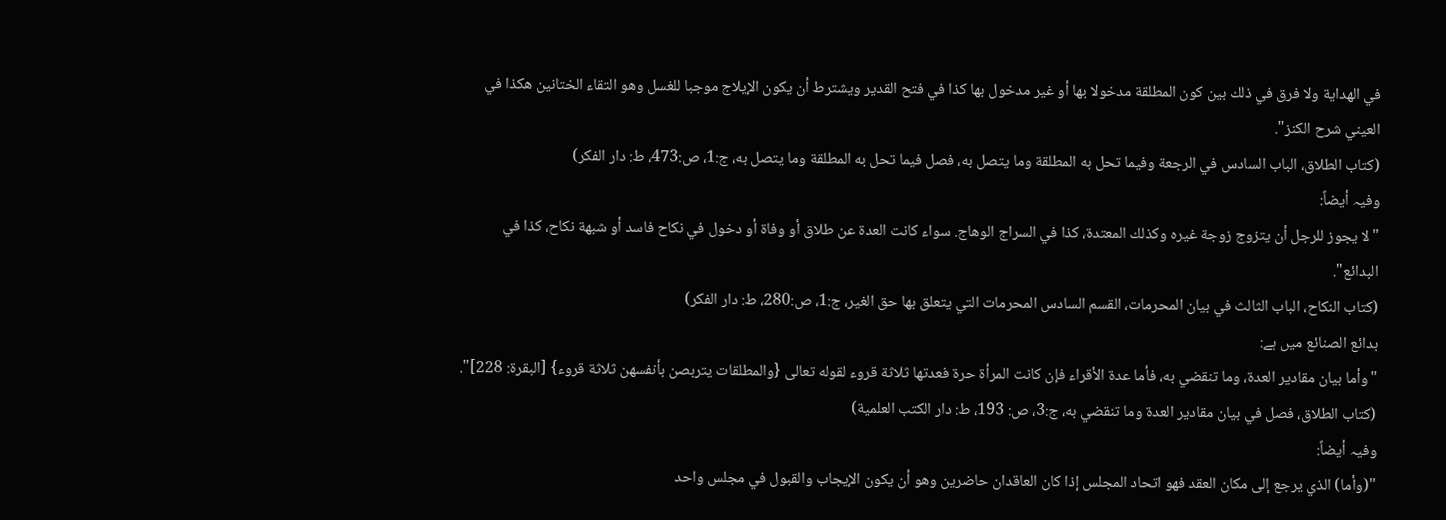في الهداية ولا فرق في ذلك بين كون المطلقة مدخولا بها أو غير مدخول بها كذا في فتح القدير ويشترط أن يكون الإيلاج موجبا للغسل وهو التقاء الختانين هكذا في العيني شرح الكنز".
(كتاب الطلاق، الباب السادس في الرجعة وفيما تحل به المطلقة وما يتصل به، فصل فيما تحل به المطلقة وما يتصل به، ج:1، ص:473، ط: دار الفكر)
وفیہ أیضاً:
"لا يجوز للرجل أن يتزوج زوجة غيره وكذلك المعتدة، كذا في السراج الوهاج. سواء كانت العدة عن طلاق أو وفاة أو دخول في نكاح فاسد أو شبهة نكاح، كذا في البدائع".
(كتاب النكاح، الباب الثالث في بيان المحرمات، القسم السادس المحرمات التي يتعلق بها حق الغير، ج:1، ص:280، ط: دار الفكر)
بدائع الصنائع ميں ہے:
"وأما بيان مقادير العدة، وما تنقضي به، فأما عدة الأقراء فإن كانت المرأة حرة فعدتها ثلاثة قروء لقوله تعالى {والمطلقات يتربصن بأنفسهن ثلاثة قروء} [البقرة: 228]".
(كتاب الطلاق، فصل في بيان مقادير العدة وما تنقضي به، ج:3، ص: 193، ط: دار الكتب العلمية)
وفیہ أیضاً:
"(وأما) الذي يرجع إلى مكان العقد فهو اتحاد المجلس إذا كان العاقدان حاضرين وهو أن يكون الإيجاب والقبول في مجلس واحد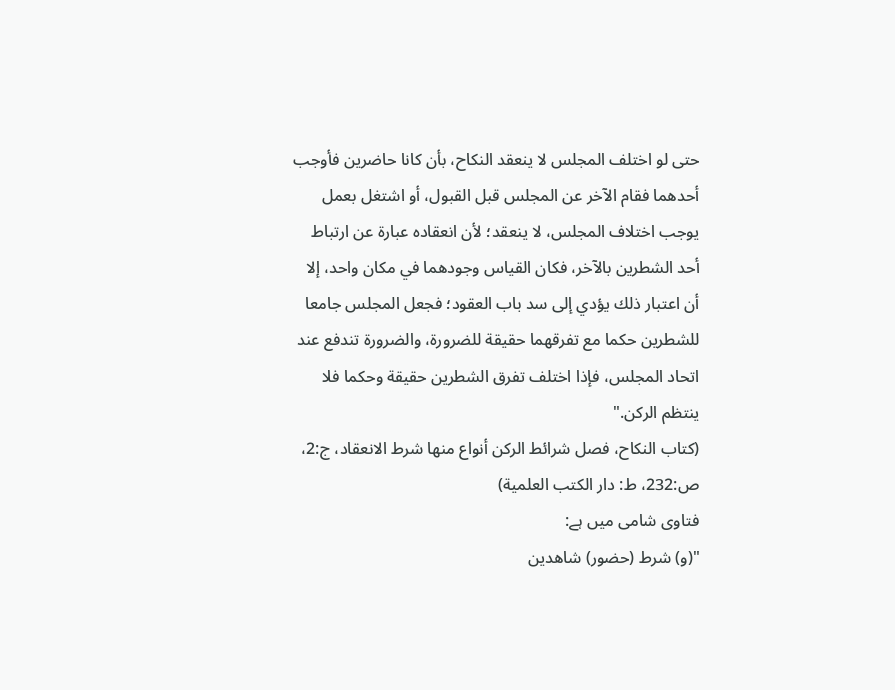حتى لو اختلف المجلس لا ينعقد النكاح، بأن كانا حاضرين فأوجب أحدهما فقام الآخر عن المجلس قبل القبول، أو اشتغل بعمل يوجب اختلاف المجلس، لا ينعقد؛ لأن انعقاده عبارة عن ارتباط أحد الشطرين بالآخر، فكان القياس وجودهما في مكان واحد، إلا أن اعتبار ذلك يؤدي إلى سد باب العقود؛ فجعل المجلس جامعا للشطرين حكما مع تفرقهما حقيقة للضرورة، والضرورة تندفع عند اتحاد المجلس، فإذا اختلف تفرق الشطرين حقيقة وحكما فلا ينتظم الركن."
(كتاب النكاح، فصل شرائط الركن أنواع منها شرط الانعقاد، ج:2، ص:232، ط: دار الكتب العلمية)
فتاوی شامی میں ہے:
"(و) شرط (حضور) شاهدين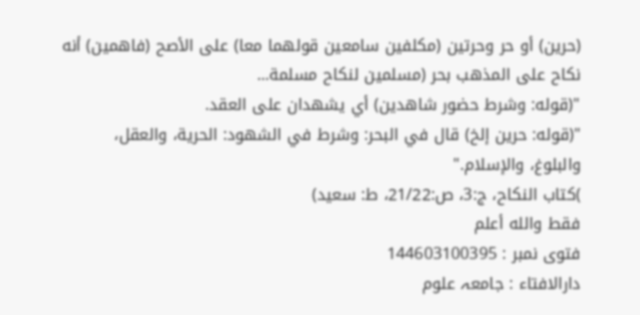(حرين) أو حر وحرتين (مكلفين سامعين قولهما معا) على الأصح (فاهمين) أنه نكاح على المذهب بحر (مسلمين لنكاح مسلمة...
"(قوله: وشرط حضور شاهدين) أي يشهدان على العقد.
"(قوله: حرين إلخ) قال في البحر: وشرط في الشهود: الحرية، والعقل، والبلوغ، والإسلام."
)كتاب النكاح، ج:3، ص:21/22، ط: سعيد)
فقط والله أعلم
فتوی نمبر : 144603100395
دارالافتاء : جامعہ علوم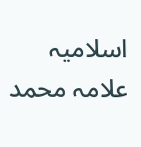اسلامیہ علامہ محمد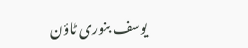یوسف بنوری ٹاؤن